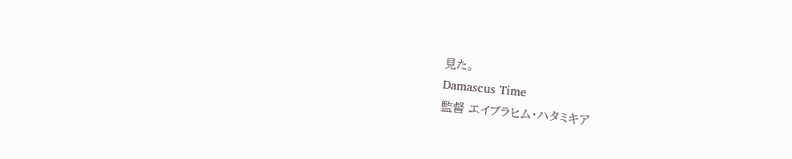見た。
Damascus Time
監督 エイブラヒム・ハタミキア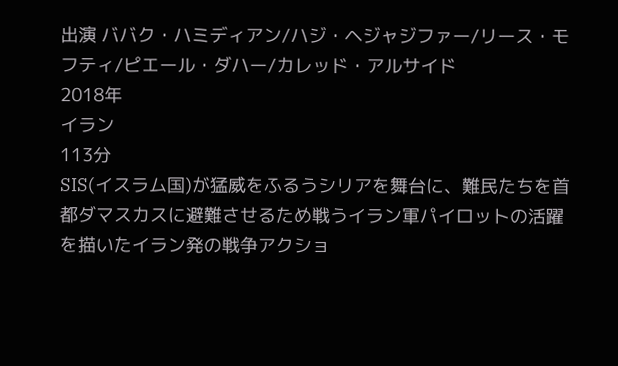出演 ババク・ハミディアン/ハジ・ヘジャジファー/リース・モフティ/ピエール・ダハー/カレッド・アルサイド
2018年
イラン
113分
SIS(イスラム国)が猛威をふるうシリアを舞台に、難民たちを首都ダマスカスに避難させるため戦うイラン軍パイロットの活躍を描いたイラン発の戦争アクショ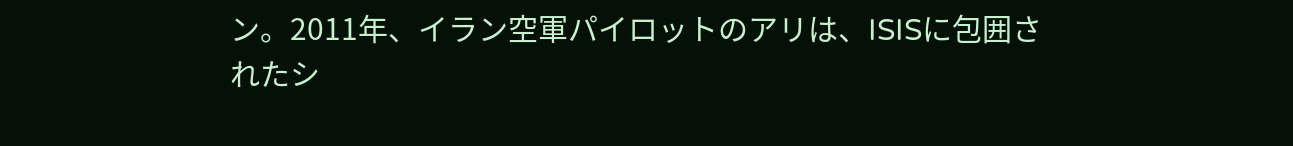ン。2011年、イラン空軍パイロットのアリは、ISISに包囲されたシ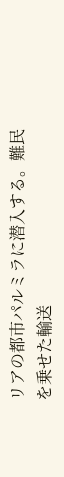リアの都市パルミラに潜入する。難民を乗せた輸送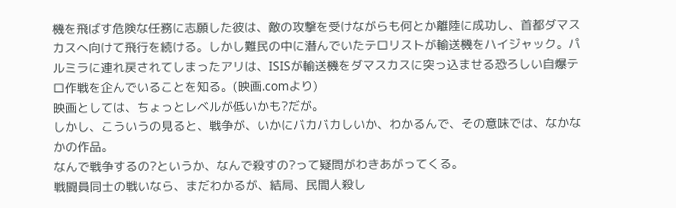機を飛ばす危険な任務に志願した彼は、敵の攻撃を受けながらも何とか離陸に成功し、首都ダマスカスへ向けて飛行を続ける。しかし難民の中に潜んでいたテロリストが輸送機をハイジャック。パルミラに連れ戻されてしまったアリは、ISISが輸送機をダマスカスに突っ込ませる恐ろしい自爆テロ作戦を企んでいることを知る。(映画.comより)
映画としては、ちょっとレベルが低いかも?だが。
しかし、こういうの見ると、戦争が、いかにバカバカしいか、わかるんで、その意味では、なかなかの作品。
なんで戦争するの?というか、なんで殺すの?って疑問がわきあがってくる。
戦闘員同士の戦いなら、まだわかるが、結局、民間人殺し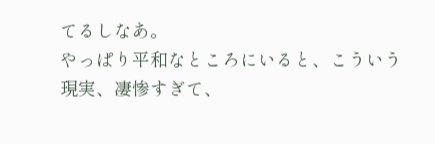てるしなあ。
やっぱり平和なところにいると、こういう現実、凄惨すぎて、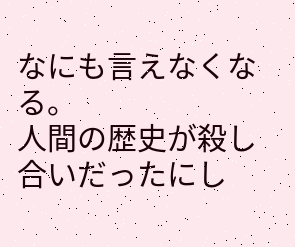なにも言えなくなる。
人間の歴史が殺し合いだったにし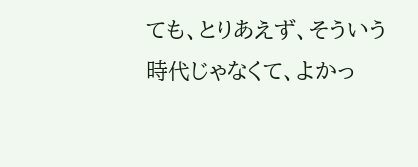ても、とりあえず、そういう時代じゃなくて、よかっ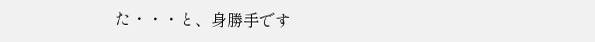た・・・と、身勝手です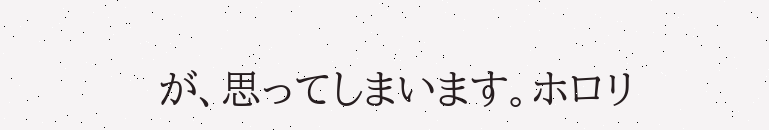が、思ってしまいます。ホロリ